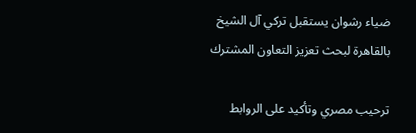ضياء رشوان يستقبل تركي آل الشيخ بالقاهرة لبحث تعزيز التعاون المشترك

ترحيب مصري وتأكيد على الروابط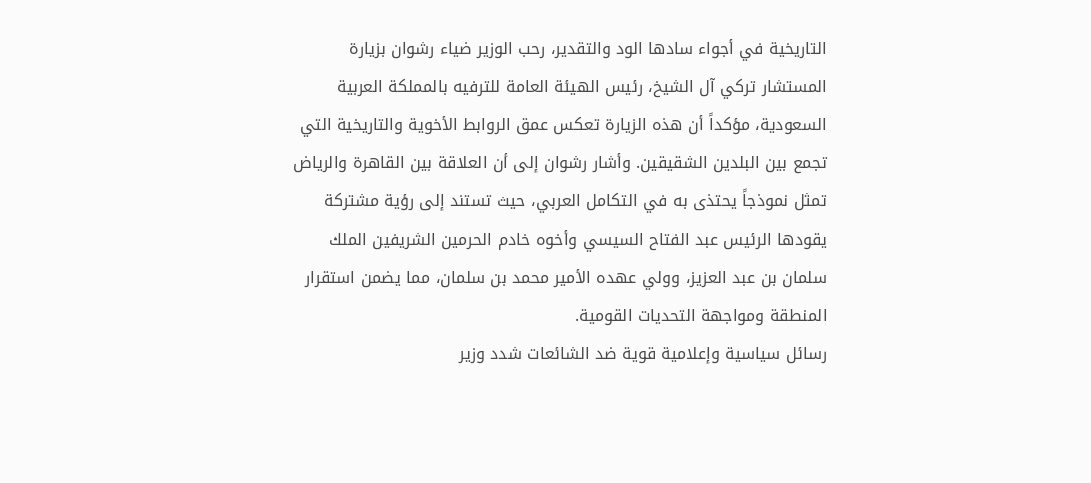التاريخية في أجواء سادها الود والتقدير، رحب الوزير ضياء رشوان بزيارة المستشار تركي آل الشيخ، رئيس الهيئة العامة للترفيه بالمملكة العربية السعودية، مؤكداً أن هذه الزيارة تعكس عمق الروابط الأخوية والتاريخية التي تجمع بين البلدين الشقيقين. وأشار رشوان إلى أن العلاقة بين القاهرة والرياض تمثل نموذجاً يحتذى به في التكامل العربي، حيث تستند إلى رؤية مشتركة يقودها الرئيس عبد الفتاح السيسي وأخوه خادم الحرمين الشريفين الملك سلمان بن عبد العزيز، وولي عهده الأمير محمد بن سلمان، مما يضمن استقرار المنطقة ومواجهة التحديات القومية.
رسائل سياسية وإعلامية قوية ضد الشائعات شدد وزير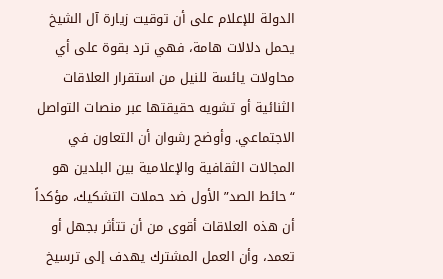الدولة للإعلام على أن توقيت زيارة آل الشيخ يحمل دلالات هامة، فهي ترد بقوة على أي محاولات يائسة للنيل من استقرار العلاقات الثنائية أو تشويه حقيقتها عبر منصات التواصل الاجتماعي. وأوضح رشوان أن التعاون في المجالات الثقافية والإعلامية بين البلدين هو “حائط الصد” الأول ضد حملات التشكيك، مؤكداً أن هذه العلاقات أقوى من أن تتأثر بجهل أو تعمد، وأن العمل المشترك يهدف إلى ترسيخ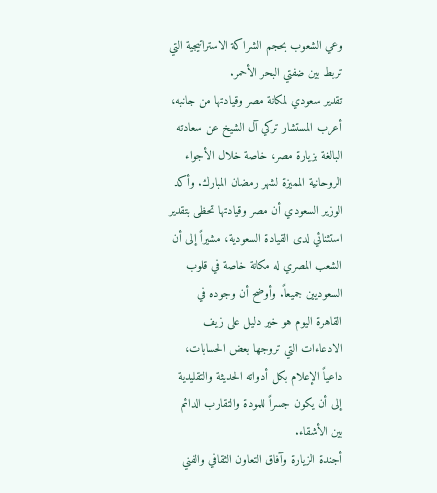وعي الشعوب بحجم الشراكة الاستراتيجية التي تربط بين ضفتي البحر الأحمر.
تقدير سعودي لمكانة مصر وقيادتها من جانبه، أعرب المستشار تركي آل الشيخ عن سعادته البالغة بزيارة مصر، خاصة خلال الأجواء الروحانية المميزة لشهر رمضان المبارك. وأكد الوزير السعودي أن مصر وقيادتها تحظى بتقدير استثنائي لدى القيادة السعودية، مشيراً إلى أن الشعب المصري له مكانة خاصة في قلوب السعوديين جميعاً. وأوضح أن وجوده في القاهرة اليوم هو خير دليل على زيف الادعاءات التي تروجها بعض الحسابات، داعياً الإعلام بكل أدواته الحديثة والتقليدية إلى أن يكون جسراً للمودة والتقارب الدائم بين الأشقاء.
أجندة الزيارة وآفاق التعاون الثقافي والفني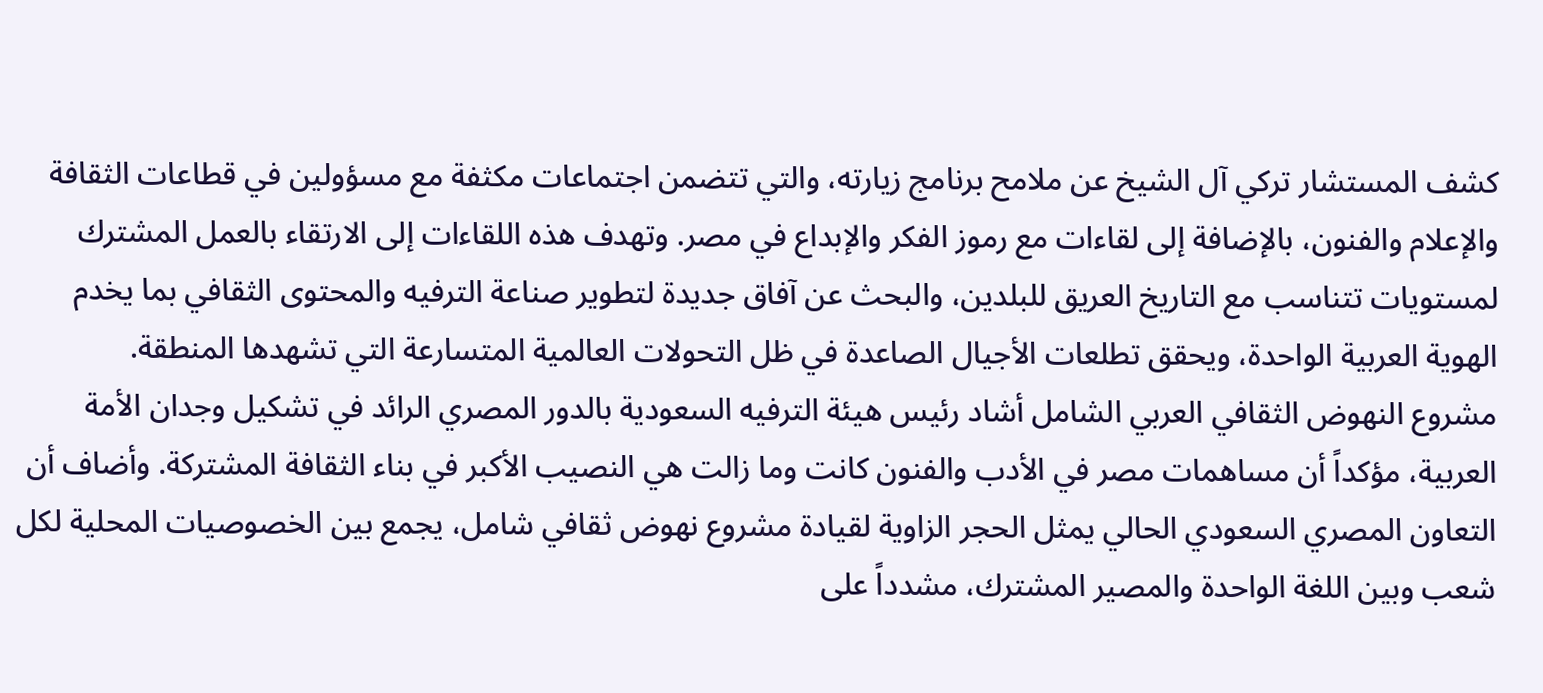كشف المستشار تركي آل الشيخ عن ملامح برنامج زيارته، والتي تتضمن اجتماعات مكثفة مع مسؤولين في قطاعات الثقافة والإعلام والفنون، بالإضافة إلى لقاءات مع رموز الفكر والإبداع في مصر. وتهدف هذه اللقاءات إلى الارتقاء بالعمل المشترك لمستويات تتناسب مع التاريخ العريق للبلدين، والبحث عن آفاق جديدة لتطوير صناعة الترفيه والمحتوى الثقافي بما يخدم الهوية العربية الواحدة، ويحقق تطلعات الأجيال الصاعدة في ظل التحولات العالمية المتسارعة التي تشهدها المنطقة.
مشروع النهوض الثقافي العربي الشامل أشاد رئيس هيئة الترفيه السعودية بالدور المصري الرائد في تشكيل وجدان الأمة العربية، مؤكداً أن مساهمات مصر في الأدب والفنون كانت وما زالت هي النصيب الأكبر في بناء الثقافة المشتركة. وأضاف أن التعاون المصري السعودي الحالي يمثل الحجر الزاوية لقيادة مشروع نهوض ثقافي شامل، يجمع بين الخصوصيات المحلية لكل شعب وبين اللغة الواحدة والمصير المشترك، مشدداً على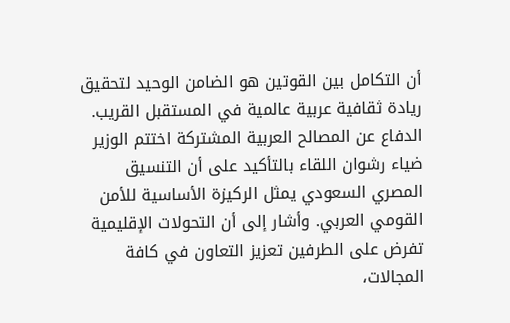أن التكامل بين القوتين هو الضامن الوحيد لتحقيق ريادة ثقافية عربية عالمية في المستقبل القريب.
الدفاع عن المصالح العربية المشتركة اختتم الوزير ضياء رشوان اللقاء بالتأكيد على أن التنسيق المصري السعودي يمثل الركيزة الأساسية للأمن القومي العربي. وأشار إلى أن التحولات الإقليمية تفرض على الطرفين تعزيز التعاون في كافة المجالات،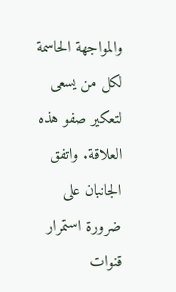والمواجهة الحاسمة لكل من يسعى لتعكير صفو هذه العلاقة. واتفق الجانبان على ضرورة استمرار قنوات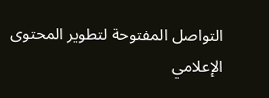التواصل المفتوحة لتطوير المحتوى الإعلامي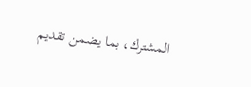المشترك، بما يضمن تقديم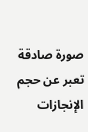صورة صادقة تعبر عن حجم الإنجازات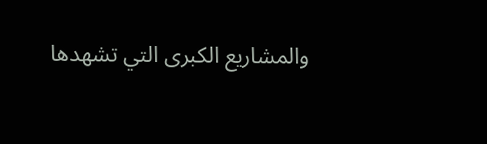والمشاريع الكبرى التي تشهدها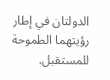الدولتان في إطار رؤيتهما الطموحة للمستقبل.